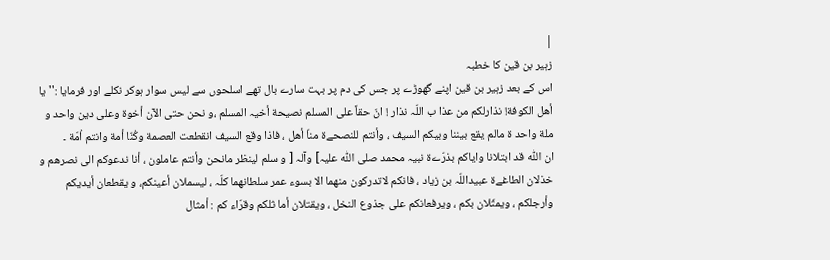|
زہیر بن قین کا خطبہ
اس کے بعد زہیر بن قین اپنے گھوڑے پر جس کی دم پر بہت سارے بال تھے اسلحوں سے لیس سوار ہوکر نکلے اور فرمایا :'' یا أھل الکوفة! نذارلکم من عذا ب اللّہ نذار ! انّ حقاً علی المسلم نصیحة أخیہ المسلم ،و نحن حتی الآن أخوة وعلی دین واحد و ملة واحد ة مالم یقع بیننا وبیکم السیف ، وأنتم للنصحےة مناّ أھل ، فاذا وقع السیف انقطعت العصمة وکُنّا أمة وانتم اُمّة ۔
ان اللّٰہ قد ابتلانا وایاکم بذرّےة نبیہ محمد صلی اللّٰہ علیہ] وآلہ [ و سلم لینظر مانحن وأنتم عاملون ، أنا ندعوکم الی نصرھم و خذلان الطاغےة عبیداللّہ بن زیاد ، فانکم لاتدرکون منھما الا بسوء عمر سلطانھما کلّہ ، لیسملان أعینکم، و یقطعان أیدیکم وأرجلکم ، ویمثّلان بکم ، ویرفعانکم علی جذوع النخل ، ویقتلان أما ثلکم وقرّاء کم : أمثال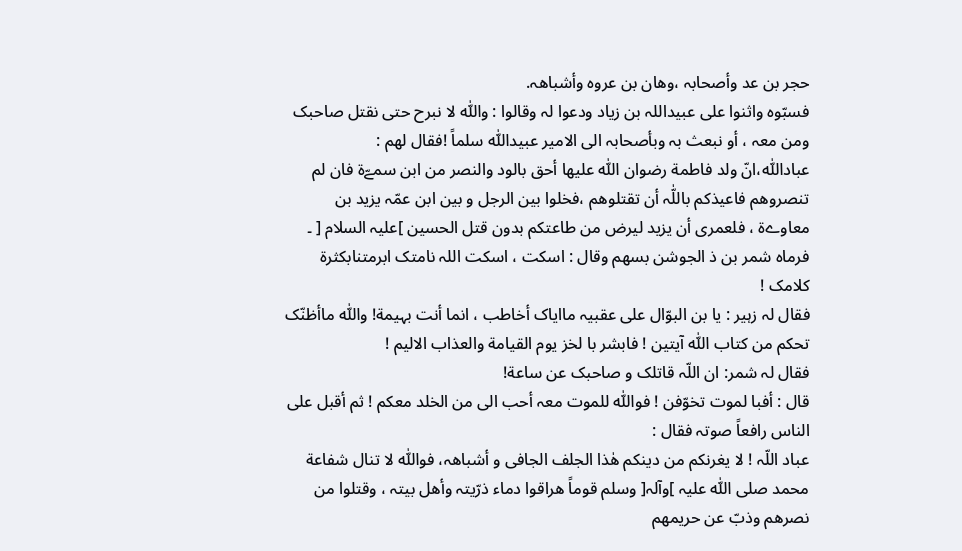حجر بن عد وأصحابہ ،وھان بن عروہ وأشباھہ.
فسبّوہ واثنوا علی عبیداللہ بن زیاد ودعوا لہ وقالوا : واللّٰہ لا نبرح حتی نقتل صاحبک ومن معہ ، أو نبعث بہ وبأصحابہ الی الامیر عبیداللّٰہ سلماً !فقال لھم :
عباداللّٰہ،انّ ولد فاطمة رضوان اللّٰہ علیھا أحق بالود والنصر من ابن سمےّة فان لم تنصروھم فاعیذکم باللّٰہ أن تقتلوھم ،فخلوا بین الرجل و بین ابن عمّہ یزید بن معاوےة ، فلعمری أن یزید لیرض من طاعتکم بدون قتل الحسین ]علیہ السلام [ ۔
فرماہ شمر بن ذ الجوشن بسھم وقال : اسکت ، اسکت اللہ نامتک ابرمتنابکثرة کلامک !
فقال لہ زہیر : یا بن البوّال علی عقبیہ ماایاک أخاطب ، انما أنت بہیمة! واللّٰہ ماأظنّک تحکم من کتاب اللّٰہ آیتین ! فابشر با لخز یوم القیامة والعذاب الالیم !
فقال لہ شمر: ان اللّہ قاتلک و صاحبک عن ساعة!
قال : أفبا لموت تخوّفن ! فواللّٰہ للموت معہ أحب الی من الخلد معکم ! ثم أقبل علی الناس رافعاً صوتہ فقال :
عباد اللّہ ! لا یغرنکم من دینکم ھٰذا الجلف الجافی و أشباھہ، فواللّٰہ لا تنال شفاعة محمد صلی اللّٰہ علیہ ]وآلہ[ وسلم قوماً ھراقوا دماء ذرّیتہ وأھل بیتہ ، وقتلوا من نصرھم وذبّ عن حریمھم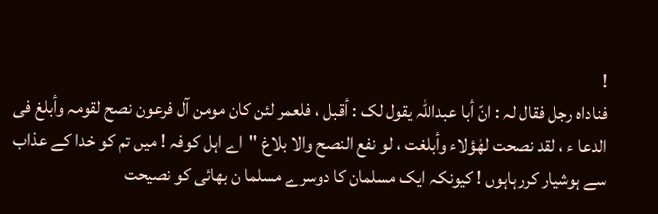!
فناداہ رجل فقال لہ : انّ أبا عبداللّٰہ یقول لک : أقبل ، فلعمر لئن کان مومن آل فرعون نصح لقومہ وأبلغ فی الدعا ء ، لقد نصحت لھٰؤلاء وأبلغت ، لو نفع النصح والا بلاغ ''اے اہل کوفہ ! میں تم کو خدا کے عذاب سے ہوشیار کررہاہوں ! کیونکہ ایک مسلمان کا دوسرے مسلما ن بھائی کو نصیحت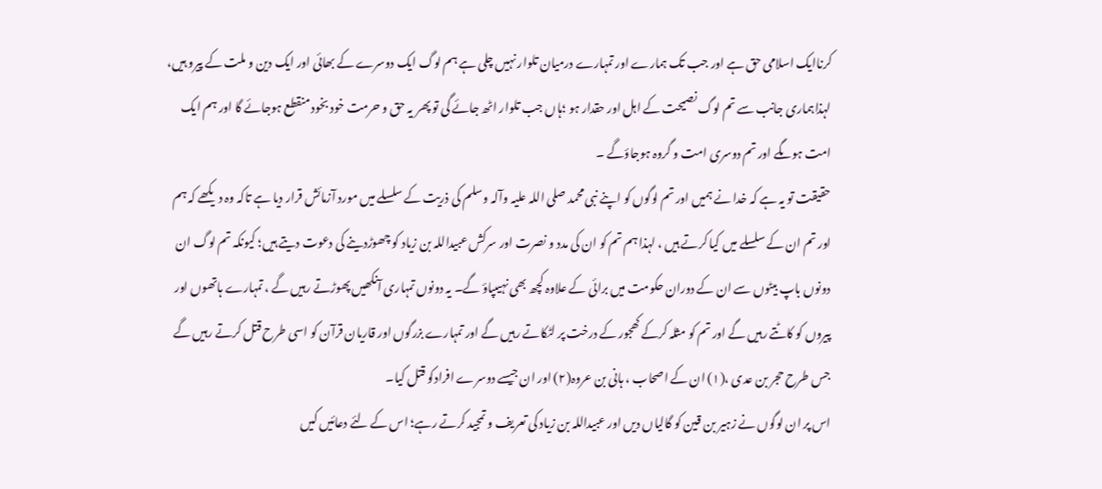کرناایک اسلامی حق ہے اور جب تک ہمارے اور تمہارے درمیان تلوار نہیں چلی ہے ہم لوگ ایک دوسرے کے بھائی اور ایک دین و ملت کے پیرو ہیں، لہذاہماری جانب سے تم لوگ نصیحت کے اہل اور حقدار ہو ؛ہاں جب تلوار اٹھ جائے گی تو پھر یہ حق و حرمت خود بخود منقطع ہوجائے گا اور ہم ایک امت ہوںگے اور تم دوسری امت و گروہ ہوجاؤگے ۔
حقیقت تو یہ ہے کہ خدا نے ہمیں اور تم لوگوں کو اپنے نبی محمد صلی اللہ علیہ وآلہ وسلم کی ذریت کے سلسلے میں مورد آزمائش قرار دیا ہے تاکہ وہ دیکھے کہ ہم اور تم ان کے سلسلے میں کیا کرتے ہیں ، لہذا ہم تم کو ان کی مدد و نصرت اور سرکش عبیداللہ بن زیاد کو چھوڑدینے کی دعوت دیتے ہیں؛ کیونکہ تم لوگ ان دونوں باپ بیٹوں سے ان کے دوران حکومت میں برائی کے علاوہ کچھ بھی نہیںپاؤ گے۔ یہ دونوں تمہاری آنکھیں پھوڑتے رہیں گے ، تمہارے ہاتھوں اور پیروں کو کاٹتے رہیں گے اور تم کو مثلہ کرکے کھجور کے درخت پر لٹکاتے رہیں گے اور تمہارے بزرگوں اور قاریان قرآن کو اسی طرح قتل کرتے رہیں گے جس طرح حجر بن عدی ،(١) ان کے اصحاب ، ہانی بن عروہ(٢) اور ان جیسے دوسرے افرادکو قتل کیا۔
اس پر ان لوگوں نے زہیر بن قین کو گالیاں دیں اور عبیداللہ بن زیاد کی تعریف و تمجید کرتے رہے؛ اس کے لئے دعائیں کیں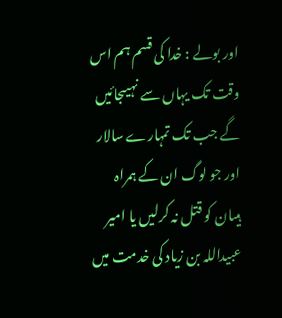اور بولے : خدا کی قسم ہم اس وقت تک یہاں سے نہیںجائیں گے جب تک تمہارے سالار اور جو لوگ ان کے ہمراہ ہیںان کو قتل نہ کرلیں یا امیر عبیداللہ بن زیاد کی خدمت میں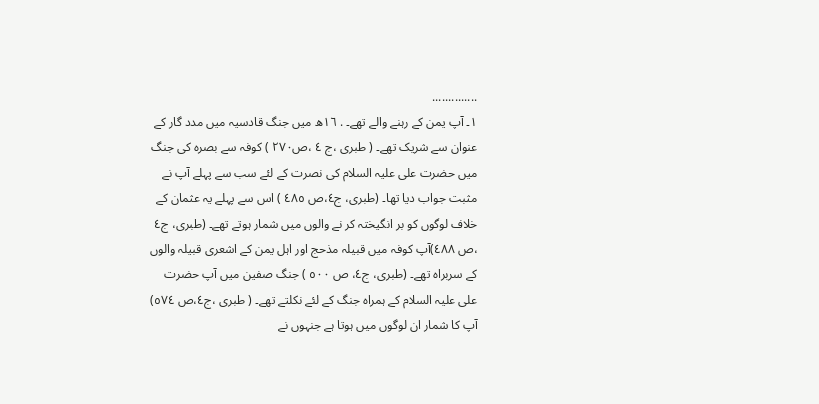..............
١۔ آپ یمن کے رہنے والے تھے۔ . ١٦ھ میں جنگ قادسیہ میں مدد گار کے عنوان سے شریک تھے۔ ( طبری ،ج ٤ ،ص٢٧٠ ) کوفہ سے بصرہ کی جنگ میں حضرت علی علیہ السلام کی نصرت کے لئے سب سے پہلے آپ نے مثبت جواب دیا تھا۔ (طبری، ج٤،ص ٤٨٥ ) اس سے پہلے یہ عثمان کے خلاف لوگوں کو بر انگیختہ کر نے والوں میں شمار ہوتے تھے۔ (طبری، ج٤ ،ص ٤٨٨)آپ کوفہ میں قبیلہ مذحج اور اہل یمن کے اشعری قبیلہ والوں کے سربراہ تھے۔ (طبری، ج٤، ص ٥٠٠ ) جنگ صفین میں آپ حضرت علی علیہ السلام کے ہمراہ جنگ کے لئے نکلتے تھے۔ ( طبری ،ج٤،ص ٥٧٤) آپ کا شمار ان لوگوں میں ہوتا ہے جنہوں نے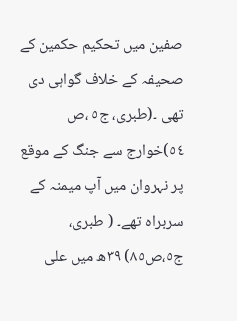صفین میں تحکیم حکمین کے صحیفہ کے خلاف گواہی دی تھی ۔(طبری، ج٥ ،ص ٥٤)خوارج سے جنگ کے موقع پر نہروان میں آپ میمنہ کے سربراہ تھے۔ ( طبری، ج٥،ص٨٥) ٣٩ھ میں علی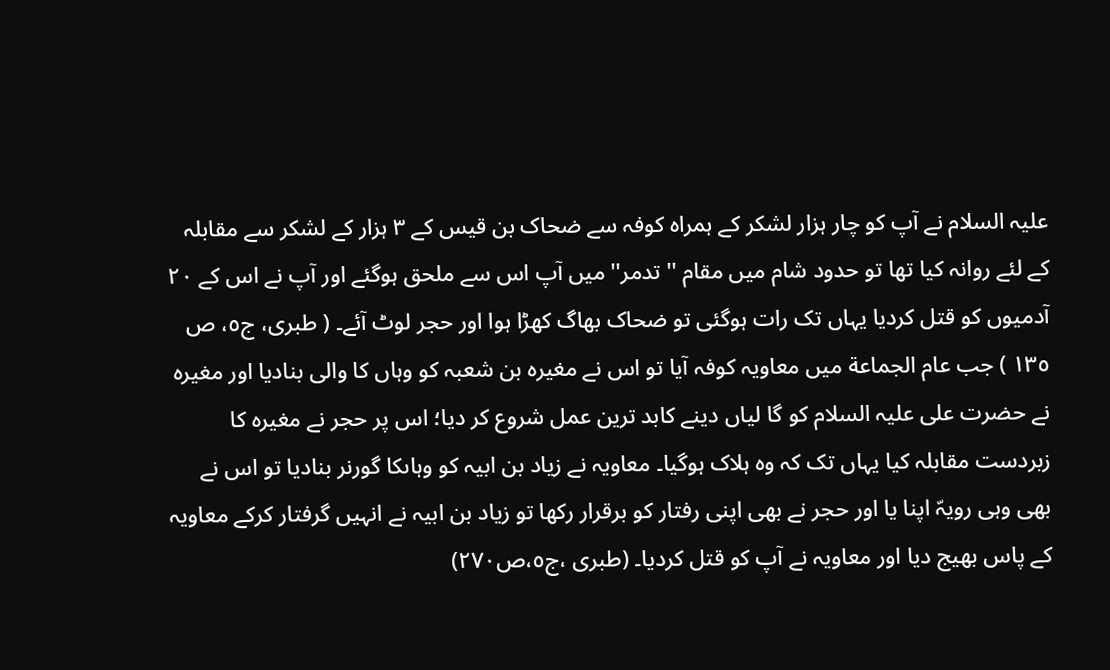علیہ السلام نے آپ کو چار ہزار لشکر کے ہمراہ کوفہ سے ضحاک بن قیس کے ٣ ہزار کے لشکر سے مقابلہ کے لئے روانہ کیا تھا تو حدود شام میں مقام '' تدمر'' میں آپ اس سے ملحق ہوگئے اور آپ نے اس کے ٢٠ آدمیوں کو قتل کردیا یہاں تک رات ہوگئی تو ضحاک بھاگ کھڑا ہوا اور حجر لوٹ آئے۔ ( طبری، ج٥، ص ١٣٥ ) جب عام الجماعة میں معاویہ کوفہ آیا تو اس نے مغیرہ بن شعبہ کو وہاں کا والی بنادیا اور مغیرہ نے حضرت علی علیہ السلام کو گا لیاں دینے کابد ترین عمل شروع کر دیا؛ اس پر حجر نے مغیرہ کا زبردست مقابلہ کیا یہاں تک کہ وہ ہلاک ہوگیا۔ معاویہ نے زیاد بن ابیہ کو وہاںکا گورنر بنادیا تو اس نے بھی وہی رویہّ اپنا یا اور حجر نے بھی اپنی رفتار کو برقرار رکھا تو زیاد بن ابیہ نے انہیں گرفتار کرکے معاویہ کے پاس بھیج دیا اور معاویہ نے آپ کو قتل کردیا۔ (طبری ،ج٥،ص٢٧٠)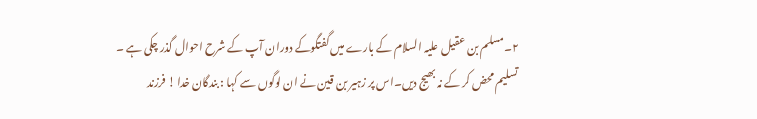٢۔مسلم بن عقیل علیہ السلام کے بارے میں گفتگوکے دوران آپ کے شرح احوال گذر چکی ہے ۔
تسلیم محض کر کے نہ بھیج دیں۔اس پر زہیر بن قین نے ان لوگوں سے کہا : بندگان خدا ! فرزند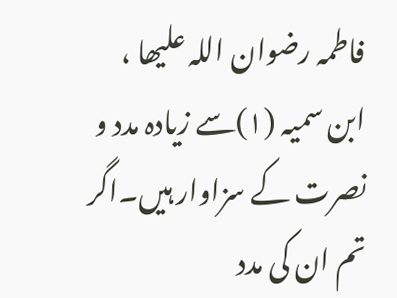فاطمہ رضوان اللہ علیھا ، ابن سمیہ (١)سے زیادہ مدد و نصرت کے سزاوار ہیں۔اگر تم ان کی مدد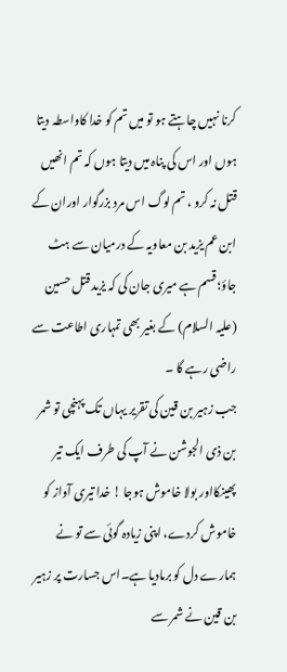کرنا نہیں چاہتے ہو تو میں تم کو خدا کاواسطہ دیتا ہوں اور اس کی پناہ میں دیتا ہوں کہ تم انھیں قتل نہ کرو ، تم لوگ اس مرد بزرگوار اوران کے ابن عم یزید بن معاویہ کے درمیان سے ہٹ جاؤ؛ قسم ہے میری جان کی کہ یزید قتل حسین (علیہ السلام) کے بغیر بھی تمہاری اطاعت سے راضی رہے گا ۔
جب زہیر بن قین کی تقریر یہاں تک پہنچی تو شمر بن ذی الجوشن نے آپ کی طرف ایک تیر پھینکااور بولا خاموش ہوجا ! خدا تیری آواز کو خاموش کردے، اپنی زیادہ گوئی سے تو نے ہمارے دل کو برمادیا ہے۔اس جسارت پر زہیر بن قین نے شمر سے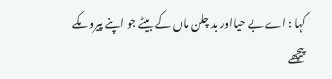کہا : اے بے حیااور بد چلن ماں کے بیٹے جو اپنے پیروںکے پیچھے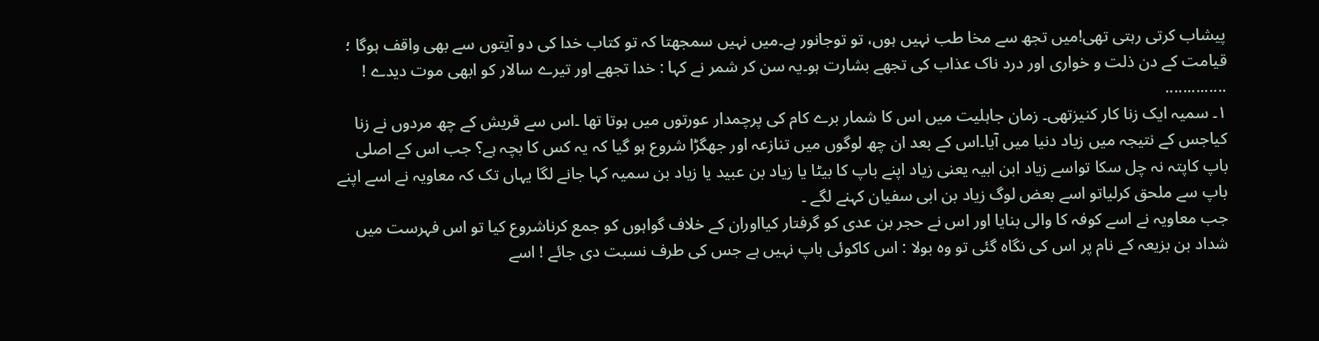پیشاب کرتی رہتی تھی!میں تجھ سے مخا طب نہیں ہوں، تو توجانور ہے۔میں نہیں سمجھتا کہ تو کتاب خدا کی دو آیتوں سے بھی واقف ہوگا ؛ قیامت کے دن ذلت و خواری اور درد ناک عذاب کی تجھے بشارت ہو۔یہ سن کر شمر نے کہا : خدا تجھے اور تیرے سالار کو ابھی موت دیدے !
..............
١۔ سمیہ ایک زنا کار کنیزتھی۔ زمان جاہلیت میں اس کا شمار برے کام کی پرچمدار عورتوں میں ہوتا تھا ۔اس سے قریش کے چھ مردوں نے زنا کیاجس کے نتیجہ میں زیاد دنیا میں آیا۔اس کے بعد ان چھ لوگوں میں تنازعہ اور جھگڑا شروع ہو گیا کہ یہ کس کا بچہ ہے؟ جب اس کے اصلی باپ کاپتہ نہ چل سکا تواسے زیاد ابن ابیہ یعنی زیاد اپنے باپ کا بیٹا یا زیاد بن عبید یا زیاد بن سمیہ کہا جانے لگا یہاں تک کہ معاویہ نے اسے اپنے باپ سے ملحق کرلیاتو اسے بعض لوگ زیاد بن ابی سفیان کہنے لگے ۔
جب معاویہ نے اسے کوفہ کا والی بنایا اور اس نے حجر بن عدی کو گرفتار کیااوران کے خلاف گواہوں کو جمع کرناشروع کیا تو اس فہرست میں شداد بن بزیعہ کے نام پر اس کی نگاہ گئی تو وہ بولا : اس کاکوئی باپ نہیں ہے جس کی طرف نسبت دی جائے ! اسے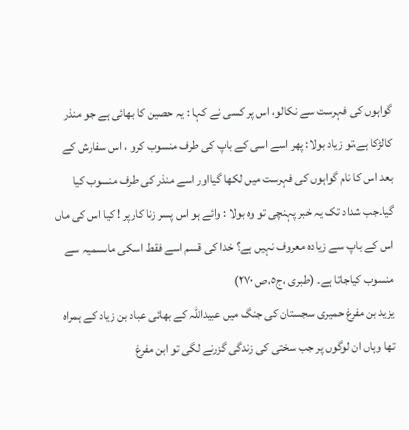گواہوں کی فہرست سے نکالو، اس پر کسی نے کہا : یہ حصین کا بھائی ہے جو منذر کالڑکا ہے،تو زیاد بولا: پھر اسے اسی کے باپ کی طرف منسوب کرو ، اس سفارش کے بعد اس کا نام گواہوں کی فہرست میں لکھا گیااور اسے منذر کی طرف منسوب کیا گیا۔جب شداد تک یہ خبر پہنچی تو وہ بولا : وائے ہو اس پسر زنا کارپر ! کیا اس کی ماں اس کے باپ سے زیادہ معروف نہیں ہے؟ خدا کی قسم اسے فقط اسکی ماںسمیہ سے منسوب کیاجاتا ہے۔ (طبری ،ج٥،ص ٢٧٠)
یزید بن مفرغ حمیری سجستان کی جنگ میں عبیداللہ کے بھائی عباد بن زیاد کے ہمراہ تھا وہاں ان لوگوں پر جب سختی کی زندگی گزرنے لگی تو ابن مفرغ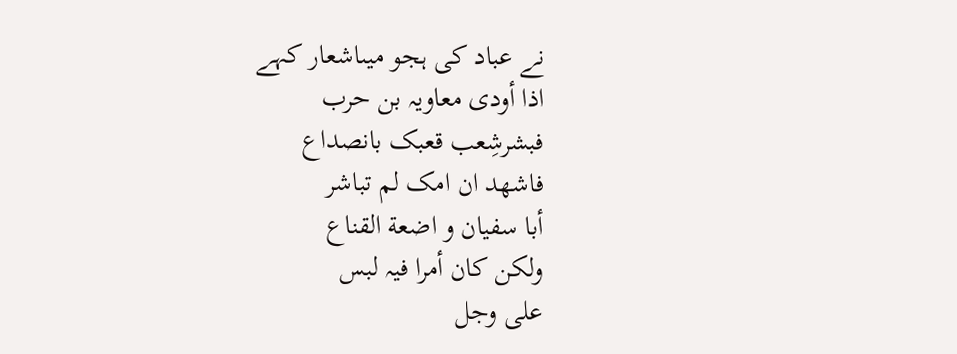نے عباد کی ہجو میںاشعار کہے
اذا أودی معاویہ بن حرب
فبشرشِعب قعبک بانصداع
فاشھد ان امک لم تباشر
أبا سفیان و اضعة القناع
ولکن کان أمرا فیہ لبس
علی وجل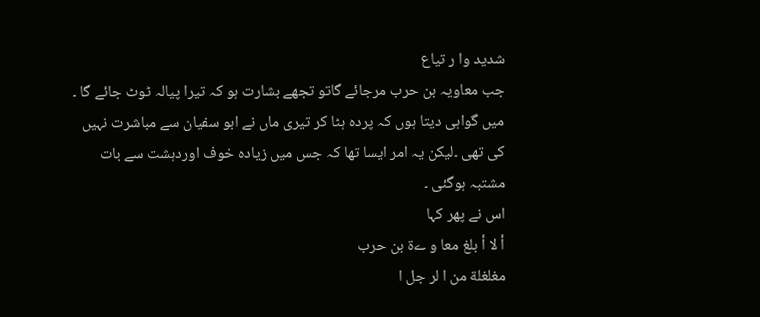شدید وا ر تیاع
جب معاویہ بن حرب مرجائے گاتو تجھے بشارت ہو کہ تیرا پیالہ ٹوٹ جائے گا ۔ میں گواہی دیتا ہوں کہ پردہ ہٹا کر تیری ماں نے ابو سفیان سے مباشرت نہیں کی تھی ۔لیکن یہ امر ایسا تھا کہ جس میں زیادہ خوف اوردہشت سے بات مشتبہ ہوگئی ۔
اس نے پھر کہا
أ لا أ بلغ معا و ےة بن حرب
مغلغلة من ا لر جل ا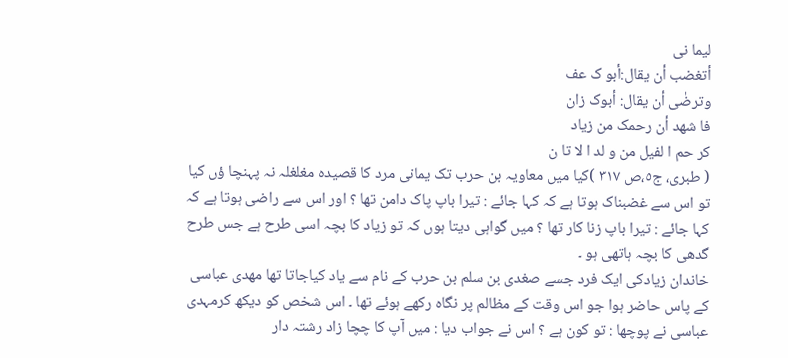لیما نی
أتغضب أن یقال:أبو ک عف
وترضٰی أن یقال: أبوک زان
فا شھد أن رحمک من زیاد
کر حم ا لفیل من و لد ا لا تا ن
( طبری، ج٥،ص ٣١٧ )کیا میں معاویہ بن حرب تک یمانی مرد کا قصیدہ مغلغلہ نہ پہنچا ؤں کیا تو اس سے غضبناک ہوتا ہے کہ کہا جائے : تیرا باپ پاک دامن تھا ؟ اور اس سے راضی ہوتا ہے کہ کہا جائے : تیرا باپ زنا کار تھا ؟ میں گواہی دیتا ہوں کہ تو زیاد کا بچہ اسی طرح ہے جس طرح گدھی کا بچہ ہاتھی ہو ۔
خاندان زیادکی ایک فرد جسے صغدی بن سلم بن حرب کے نام سے یاد کیاجاتا تھا مھدی عباسی کے پاس حاضر ہوا جو اس وقت کے مظالم پر نگاہ رکھے ہوئے تھا ۔ اس شخص کو دیکھ کرمہدی عباسی نے پوچھا : تو کون ہے ؟ اس نے جواب دیا : میں آپ کا چچا زاد رشتہ دار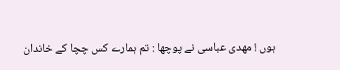ہوں ! مھدی عباسی نے پوچھا : تم ہمارے کس چچا کے خاندان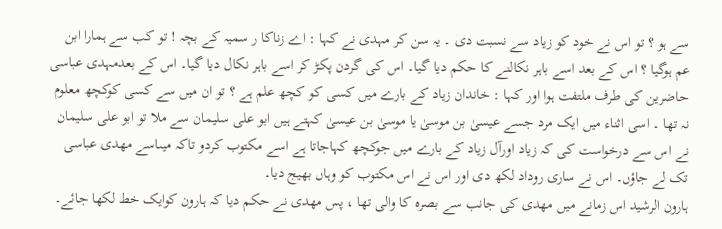سے ہو ؟ تو اس نے خود کو زیاد سے نسبت دی ۔ یہ سن کر مہدی نے کہا : اے زناکا ر سمیہ کے بچہ ! تو کب سے ہمارا ابن عم ہوگیا ؟ اس کے بعد اسے باہر نکالنے کا حکم دیا گیا۔ اس کی گردن پکڑ کر اسے باہر نکال دیا گیا۔ اس کے بعدمہدی عباسی حاضرین کی طرف ملتفت ہوا اور کہا : خاندان زیاد کے بارے میں کسی کو کچھ علم ہے ؟ تو ان میں سے کسی کوکچھ معلوم نہ تھا ۔ اسی اثناء میں ایک مرد جسے عیسیٰ بن موسیٰ یا موسیٰ بن عیسیٰ کہتے ہیں ابو علی سلیمان سے ملا تو ابو علی سلیمان نے اس سے درخواست کی کہ زیاد اورآل زیاد کے بارے میں جوکچھ کہاجاتا ہے اسے مکتوب کردو تاکہ میںاسے مھدی عباسی تک لے جاؤں۔ اس نے ساری روداد لکھ دی اور اس نے اس مکتوب کو وہاں بھیج دیا۔
ہارون الرشید اس زمانے میں مھدی کی جانب سے بصرہ کا والی تھا ، پس مھدی نے حکم دیا کہ ہارون کوایک خط لکھا جائے۔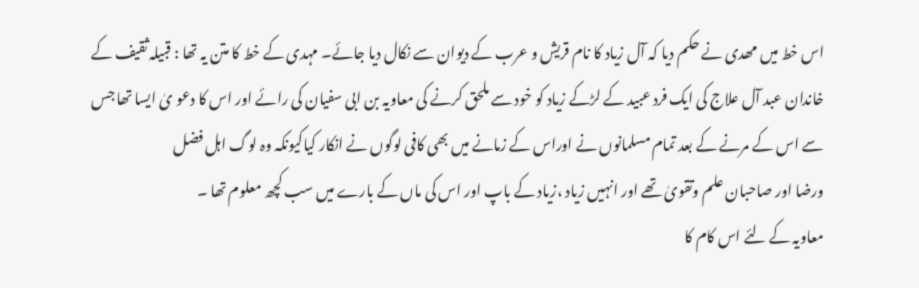اس خط میں مھدی نے حکم دیا کہ آل زیاد کا نام قریش و عرب کے دیوان سے نکال دیا جائے۔ مہدی کے خط کا متن یہ تھا : قبیلہ ثقیف کے خاندان عبد آل علاج کی ایک فرد عبید کے لڑکے زیاد کو خود سے ملحق کرنے کی معاویہ بن ابی سفیان کی رائے اور اس کا دعو یٰ ایسا تھا جس سے اس کے مرنے کے بعد تمام مسلمانوں نے اوراس کے زمانے میں بھی کافی لوگوں نے انکار کیاکیونکہ وہ لوگ اہل فضل
ورضا اور صاحبان علم وتقویٰ تھے اور انہیں زیاد ،زیاد کے باپ اور اس کی ماں کے بارے میں سب کچھ معلوم تھا ۔
معاویہ کے لئے اس کام کا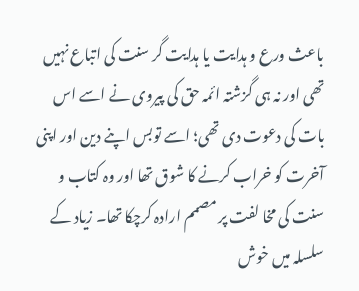باعث ورع و ہدایت یا ہدایت گر سنت کی اتباع نہیں تھی اور نہ ہی گزشتہ ائمہ حق کی پیروی نے اسے اس بات کی دعوت دی تھی؛ اسے توبس اپنے دین اور اپنی آخرت کو خراب کرنے کا شوق تھا اور وہ کتاب و سنت کی مخا لفت پر مصمم ارادہ کرچکا تھا۔ زیاد کے سلسلہ میں خوش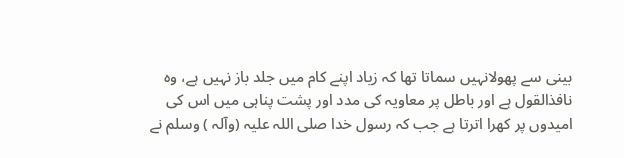بینی سے پھولانہیں سماتا تھا کہ زیاد اپنے کام میں جلد باز نہیں ہے، وہ نافذالقول ہے اور باطل پر معاویہ کی مدد اور پشت پناہی میں اس کی امیدوں پر کھرا اترتا ہے جب کہ رسول خدا صلی اللہ علیہ (وآلہ ) وسلم نے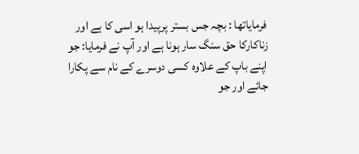فرمایاتھا : بچہ جس بستر پرپیدا ہو اسی کا ہے اور زناکارکا حق سنگ سار ہونا ہے اور آپ نے فرمایا: جو اپنے باپ کے علاوہ کسی دوسرے کے نام سے پکارا جائے اور جو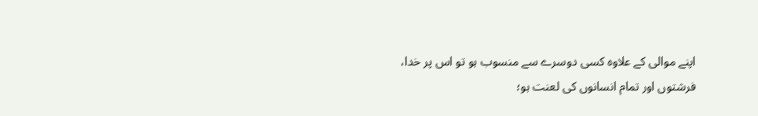اپنے موالی کے علاوہ کسی دوسرے سے منسوب ہو تو اس پر خدا، فرشتوں اور تمام انسانوں کی لعنت ہو؛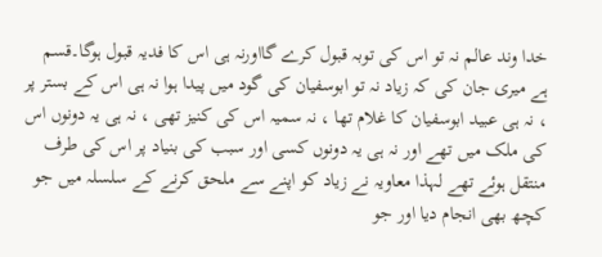خدا وند عالم نہ تو اس کی توبہ قبول کرے گااورنہ ہی اس کا فدیہ قبول ہوگا۔قسم ہے میری جان کی کہ زیاد نہ تو ابوسفیان کی گود میں پیدا ہوا نہ ہی اس کے بستر پر ، نہ ہی عبید ابوسفیان کا غلام تھا ، نہ سمیہ اس کی کنیز تھی ، نہ ہی یہ دونوں اس کی ملک میں تھے اور نہ ہی یہ دونوں کسی اور سبب کی بنیاد پر اس کی طرف منتقل ہوئے تھے لہذا معاویہ نے زیاد کو اپنے سے ملحق کرنے کے سلسلہ میں جو کچھ بھی انجام دیا اور جو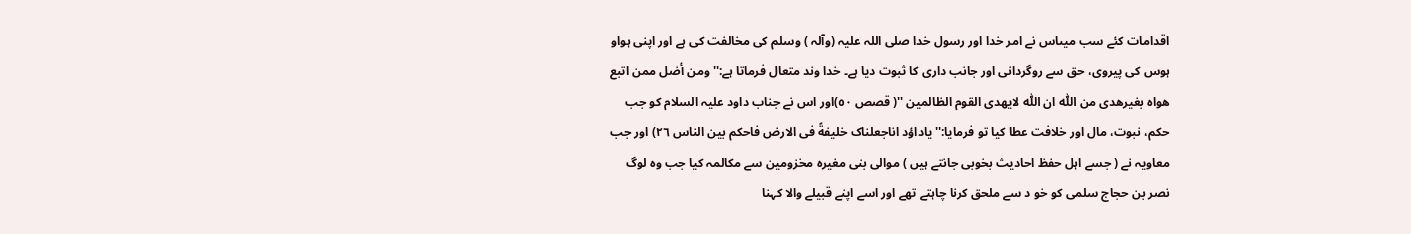اقدامات کئے سب میںاس نے امر خدا اور رسول خدا صلی اللہ علیہ (وآلہ ) وسلم کی مخالفت کی ہے اور اپنی ہواو ہوس کی پیروی، حق سے روگردانی اور جانب داری کا ثبوت دیا ہے۔ خدا وند متعال فرماتا ہے:'' ومن أضل ممن اتبع ھواہ بغیرھدی من اللّٰہ ان اللّٰہ لایھدی القوم الظالمین ''( قصص ٥٠)اور اس نے جناب داود علیہ السلام کو جب حکم، نبوت، مال اور خلافت عطا کیا تو فرمایا:'' یاداؤد اناجعلناک خلیفةً فی الارض فاحکم بین الناس ٢٦) اور جب معاویہ نے ( جسے اہل حفظ احادیث بخوبی جانتے ہیں ) موالی بنی مغیرہ مخزومین سے مکالمہ کیا جب وہ لوگ نصر بن حجاج سلمی کو خو د سے ملحق کرنا چاہتے تھے اور اسے اپنے قبیلے والا کہنا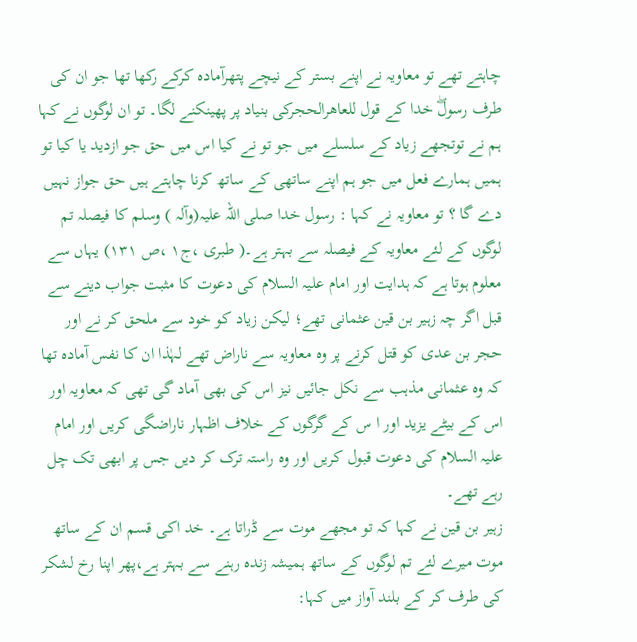چاہتے تھے تو معاویہ نے اپنے بستر کے نیچے پتھرآمادہ کرکے رکھا تھا جو ان کی طرف رسولۖ خدا کے قول للعاھرالحجرکی بنیاد پر پھینکنے لگا۔ تو ان لوگوں نے کہا ہم نے توتجھے زیاد کے سلسلے میں جو تو نے کیا اس میں حق جو ازدید یا کیا تو ہمیں ہمارے فعل میں جو ہم اپنے ساتھی کے ساتھ کرنا چاہتے ہیں حق جواز نہیں دے گا ؟ تو معاویہ نے کہا : رسول خدا صلی اللہ علیہ(وآلہ ) وسلم کا فیصلہ تم لوگوں کے لئے معاویہ کے فیصلہ سے بہتر ہے۔( طبری ،ج١ ،ص ١٣١) یہاں سے معلوم ہوتا ہے کہ ہدایت اور امام علیہ السلام کی دعوت کا مثبت جواب دینے سے قبل اگر چہ زہیر بن قین عثمانی تھے؛ لیکن زیاد کو خود سے ملحق کر نے اور حجر بن عدی کو قتل کرنے پر وہ معاویہ سے ناراض تھے لہٰذا ان کا نفس آمادہ تھا کہ وہ عثمانی مذہب سے نکل جائیں نیز اس کی بھی آماد گی تھی کہ معاویہ اور اس کے بیٹے یزید اور ا س کے گرگوں کے خلاف اظہار ناراضگی کریں اور امام علیہ السلام کی دعوت قبول کریں اور وہ راستہ ترک کر دیں جس پر ابھی تک چل رہے تھے۔
زہیر بن قین نے کہا کہ تو مجھے موت سے ڈراتا ہے۔ خد اکی قسم ان کے ساتھ موت میرے لئے تم لوگوں کے ساتھ ہمیشہ زندہ رہنے سے بہتر ہے،پھر اپنا رخ لشکر کی طرف کر کے بلند آواز میں کہا: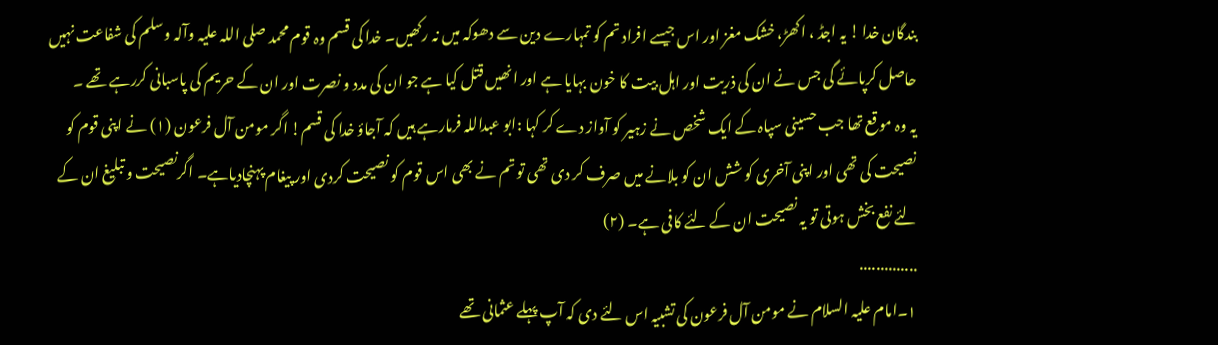بندگان خدا ! یہ اجڈ ، اکھڑ، خشک مغز اور اس جیسے افراد تم کو تمہارے دین سے دھوکہ میں نہ رکھیں۔ خدا کی قسم وہ قوم محمد صلی اللہ علیہ وآلہ وسلم کی شفاعت نہیں حاصل کرپائے گی جس نے ان کی ذریت اور اہل بیت کا خون بہایا ہے اور انھیں قتل کیا ہے جو ان کی مدد و نصرت اور ان کے حریم کی پاسبانی کررہے تھے ۔
یہ وہ موقع تھا جب حسینی سپاہ کے ایک شخص نے زہیر کو آواز دے کر کہا :ابو عبداللہ فرمارہے ہیں کہ آجاؤ خدا کی قسم! اگر مومن آل فرعون (١) نے اپنی قوم کو نصیحت کی تھی اور اپنی آخری کو شش ان کو بلانے میں صرف کر دی تھی تو تم نے بھی اس قوم کو نصیحت کردی اور پیغام پہنچادیاہے۔ اگرنصیحت و تبلیغ ان کے لئے نفع بخش ہوتی تو یہ نصیحت ان کے لئے کافی ہے۔ (٢)
..............
١۔امام علیہ السلام نے مومن آل فرعون کی تشبیہ اس لئے دی کہ آپ پہلے عثمانی تھے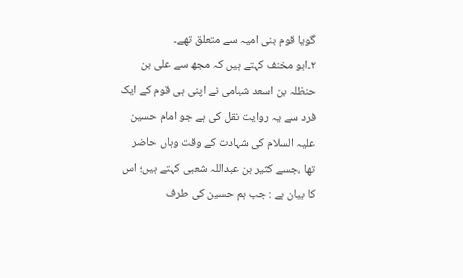گویا قوم بنی امیہ سے متعلق تھے۔
٢۔ابو مخنف کہتے ہیں کہ مجھ سے علی بن حنظلہ بن اسعد شبامی نے اپنی ہی قوم کے ایک فرد سے یہ روایت نقل کی ہے جو امام حسین علیہ السلام کی شہادت کے وقت وہاں حاضر تھا ،جسے کثیر بن عبداللہ شعبی کہتے ہیں؛ اس کا بیان ہے : جب ہم حسین کی طرف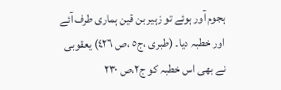ہجوم آور ہوئے تو زہیر بن قین ہماری طرف آئے اور خطبہ دیا۔ (طبری ،ج٥ ،ص ٤٢٦) یعقوبی نے بھی اس خطبہ کو ج٢،ص ٢٣٠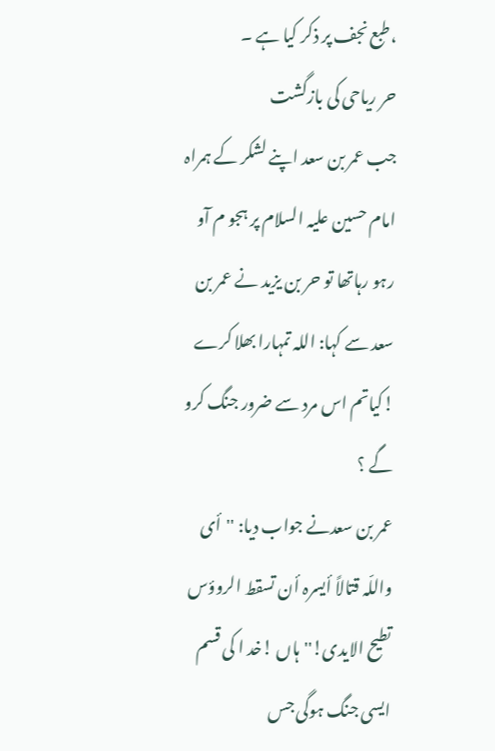،طبع نجف پر ذکر کیا ہے ۔
حر ریاحی کی بازگشت
جب عمر بن سعد اپنے لشکر کے ہمراہ امام حسین علیہ السلام پر ہجو م آو رہو رہاتھا تو حر بن یزید نے عمر بن سعد سے کہا: اللہ تمہارا بھلا کرے !کیاتم اس مرد سے ضرور جنگ کرو گے ؟
عمر بن سعدنے جواب دیا: ''أی واللّہ قتالاً أیسرہ أن تسقط الروؤس تطیح الایدی!''ہاں !خد ا کی قسم ایسی جنگ ہوگی جس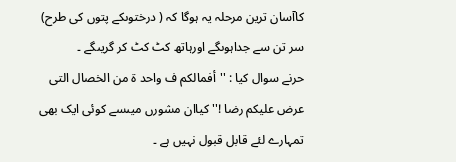کاآسان ترین مرحلہ یہ ہوگا کہ ( درختوںکے پتوں کی طرح) سر تن سے جداہوںگے اورہاتھ کٹ کٹ کر گریںگے ۔
حرنے سوال کیا : ''أفمالکم ف واحد ة من الخصال التی عرض علیکم رضا !'' کیاان مشورں میںسے کوئی ایک بھی تمہارے لئے قابل قبول نہیں ہے ۔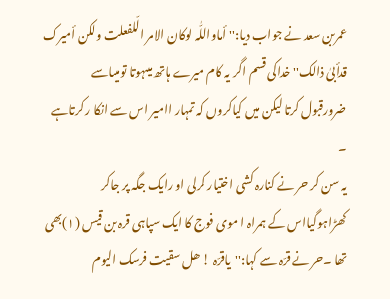عمربن سعد نے جواب دیا:'' أماواللّٰہ لوکان الامر الّلفعلت ولکن أمیرک قدأبیٰ ذالک'' خداکی قسم اگر یہ کام میرے ہاتھ میںہوتا تومیںاسے ضرورقبول کرتا لیکن میں کیاکروں کہ تمہار اامیر اس سے انکا ر کرتاہے ۔
یہ سن کر حر نے کنارہ کشی اختیار کرلی او رایک جگہ پر جاکر کھڑاہوگیااس کے ہمراہ ا موی فوج کا ایک سپاہی قرہ بن قیس (١)بھی تھا ۔حر نے قرّہ سے کہا:''یاقرّہ ! ھل سقیت فرسک الیوم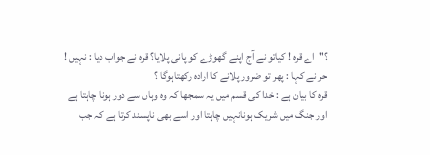؟''اے قرہ ! کیاتو نے آج اپنے گھوڑے کو پانی پلایا؟ قرہ نے جواب دیا : نہیں ! حر نے کہا : پھر تو ضرور پلانے کا ارادہ رکھتاہوگا ؟
قرہ کا بیان ہے : خدا کی قسم میں یہ سمجھا کہ وہ وہاں سے دور ہونا چاہتا ہے اور جنگ میں شریک ہونانہیں چاہتا اور اسے بھی ناپسند کرتا ہے کہ جب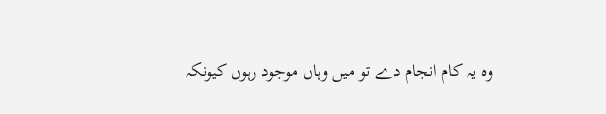وہ یہ کام انجام دے تو میں وہاں موجود رہوں کیونکہ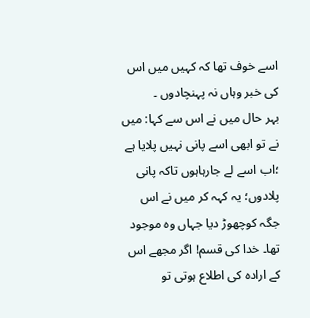اسے خوف تھا کہ کہیں میں اس کی خبر وہاں نہ پہنچادوں ۔
بہر حال میں نے اس سے کہا: میں نے تو ابھی اسے پانی نہیں پلایا ہے ؛اب اسے لے جارہاہوں تاکہ پانی پلادوں؛ یہ کہہ کر میں نے اس جگہ کوچھوڑ دیا جہاں وہ موجود تھا۔ خدا کی قسم! اگر مجھے اس کے ارادہ کی اطلاع ہوتی تو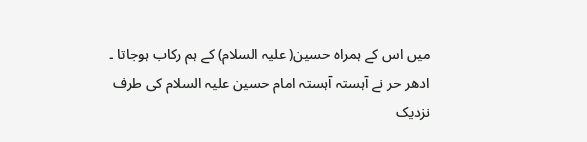میں اس کے ہمراہ حسین( علیہ السلام) کے ہم رکاب ہوجاتا ۔
ادھر حر نے آہستہ آہستہ امام حسین علیہ السلام کی طرف نزدیک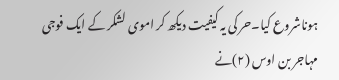ہوناشروع کیا۔حر کی یہ کیفیت دیکھ کر اموی لشکر کے ایک فوجی مہاجر بن اوس (٢)نے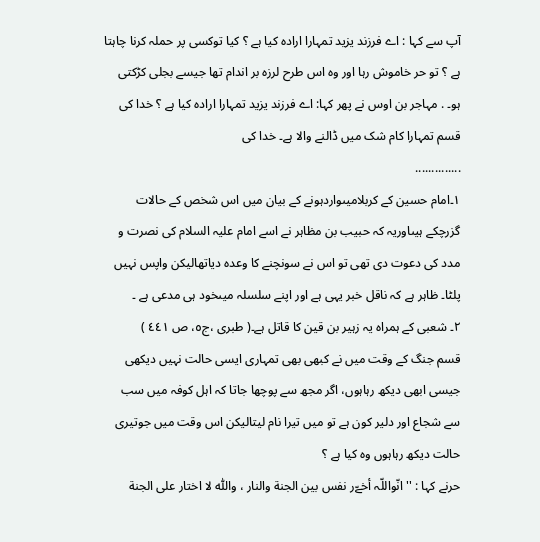آپ سے کہا : اے فرزند یزید تمہارا ارادہ کیا ہے ؟ کیا توکسی پر حملہ کرنا چاہتا ہے ؟ تو حر خاموش رہا اور وہ اس طرح لرزہ بر اندام تھا جیسے بجلی کڑکتی ہو۔ . مہاجر بن اوس نے پھر کہا: اے فرزند یزید تمہارا ارادہ کیا ہے ؟ خدا کی قسم تمہارا کام شک میں ڈالنے والا ہے۔ خدا کی
..............
١۔امام حسین کے کربلامیںواردہونے کے بیان میں اس شخص کے حالات گزرچکے ہیںاوریہ کہ حبیب بن مظاہر نے اسے امام علیہ السلام کی نصرت و مدد کی دعوت دی تھی تو اس نے سونچنے کا وعدہ دیاتھالیکن واپس نہیں پلٹا۔ ظاہر ہے کہ ناقل خبر یہی ہے اور اپنے سلسلہ میںخود ہی مدعی ہے ۔
٢۔ شعبی کے ہمراہ یہ زہیر بن قین کا قاتل ہے۔( طبری ،ج٥، ص ٤٤١ )
قسم جنگ کے وقت میں نے کبھی بھی تمہاری ایسی حالت نہیں دیکھی جیسی ابھی دیکھ رہاہوں، اگر مجھ سے پوچھا جاتا کہ اہل کوفہ میں سب سے شجاع اور دلیر کون ہے تو میں تیرا نام لیتالیکن اس وقت میں جوتیری حالت دیکھ رہاہوں وہ کیا ہے ؟
حرنے کہا : ''انّواللّہ أخےّر نفس بین الجنة والنار ، واللّٰہ لا اختار علی الجنة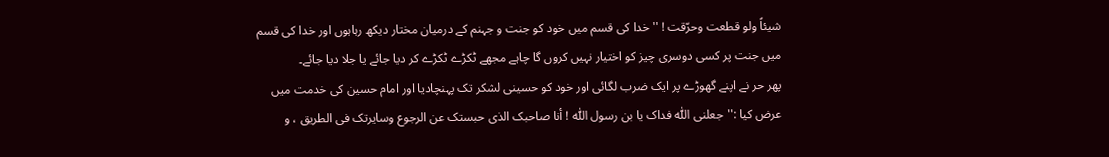شیئاً ولو قطعت وحرّقت ! ''خدا کی قسم میں خود کو جنت و جہنم کے درمیان مختار دیکھ رہاہوں اور خدا کی قسم میں جنت پر کسی دوسری چیز کو اختیار نہیں کروں گا چاہے مجھے ٹکڑے ٹکڑے کر دیا جائے یا جلا دیا جائے۔
پھر حر نے اپنے گھوڑے پر ایک ضرب لگائی اور خود کو حسینی لشکر تک پہنچادیا اور امام حسین کی خدمت میں عرض کیا :''جعلنی اللّٰہ فداک یا بن رسول اللّٰہ ! أنا صاحبک الذی حبستک عن الرجوع وسایرتک فی الطریق ، و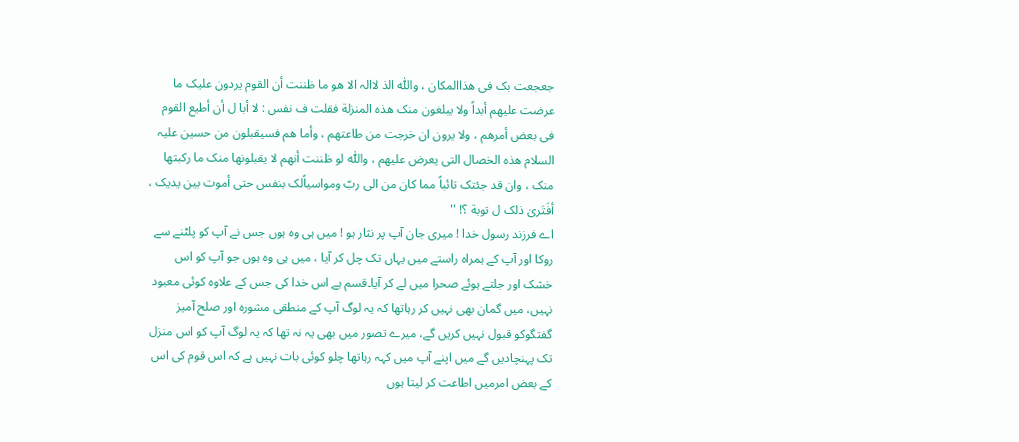جعجعت بک فی ھذاالمکان ، واللّٰہ الذ لاالہ الا ھو ما ظننت أن القوم یردون علیک ما عرضت علیھم أبداً ولا یبلغون منک ھذہ المنزلة فقلت ف نفس : لا أبا ل أن أطیع القوم فی بعض أمرھم ، ولا یرون ان خرجت من طاعتھم ، وأما ھم فسیقبلون من حسین علیہ السلام ھذہ الخصال التی یعرض علیھم ، واللّٰہ لو ظننت أنھم لا یقبلونھا منک ما رکبتھا منک ، وان قد جئتک تائباً مما کان من الی ربّ ومواسیاًلک بنفس حتی أموت بین یدیک ، أفَتَریٰ ذلک ل توبة ؟! ''
اے فرزند رسول خدا ! میری جان آپ پر نثار ہو ! میں ہی وہ ہوں جس نے آپ کو پلٹنے سے روکا اور آپ کے ہمراہ راستے میں یہاں تک چل کر آیا ، میں ہی وہ ہوں جو آپ کو اس خشک اور جلتے ہوئے صحرا میں لے کر آیا۔قسم ہے اس خدا کی جس کے علاوہ کوئی معبود نہیں، میں گمان بھی نہیں کر رہاتھا کہ یہ لوگ آپ کے منطقی مشورہ اور صلح آمیز گفتگوکو قبول نہیں کریں گے، میرے تصور میں بھی یہ نہ تھا کہ یہ لوگ آپ کو اس منزل تک پہنچادیں گے میں اپنے آپ میں کہہ رہاتھا چلو کوئی بات نہیں ہے کہ اس قوم کی اس کے بعض امرمیں اطاعت کر لیتا ہوں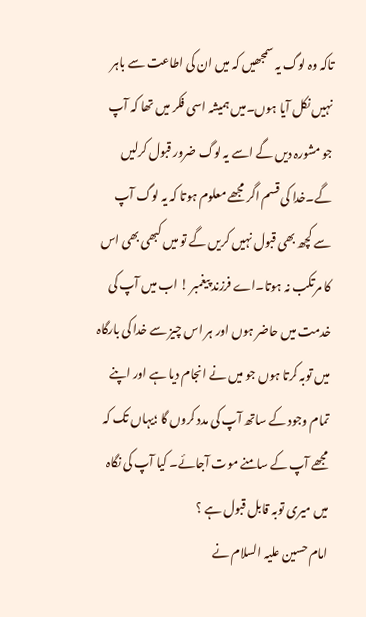تاکہ وہ لوگ یہ سمجھیں کہ میں ان کی اطاعت سے باہر نہیں نکل آیا ہوں۔میں ہمیشہ اسی فکر میں تھا کہ آپ جو مشورہ دیں گے اسے یہ لوگ ضرور قبول کرلیں گے۔خدا کی قسم اگر مجھے معلوم ہوتا کہ یہ لوگ آپ سے کچھ بھی قبول نہیں کریں گے تو میں کبھی بھی اس کا مرتکب نہ ہوتا۔اے فرزند پیغمبر ! اب میں آپ کی خدمت میں حاضر ہوں اور ہر اس چیز سے خدا کی بارگاہ میں توبہ کرتا ہوں جو میں نے انجام دیا ہے اور اپنے تمام وجود کے ساتھ آپ کی مدد کروں گا ؛یہاں تک کہ مجھے آپ کے سامنے موت آجائے۔ کیا آپ کی نگاہ میں میری توبہ قابل قبول ہے ؟
امام حسین علیہ السلام نے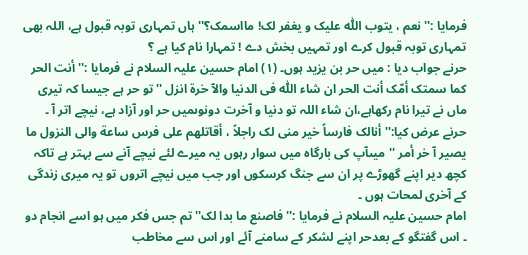فرمایا :'' نعم ، یتوب اللّٰہ علیک و یغفر لک! مااسمک؟'' ہاں تمہاری توبہ قبول ہے، اللہ بھی تمہاری توبہ قبول کرے اور تمہیں بخش دے ! تمہارا نام کیا ہے ؟
حرنے جواب دیا : میں حر بن یزید ہوں۔ (١) امام حسین علیہ السلام نے فرمایا :'' أنت الحر کما سمتک أمّک أنت الحر ان شاء اللّٰہ فی الدنیا والآ خرة انزل '' تو حر ہے جیسا کہ تیری ماں نے تیرا نام رکھاہے،ان شاء اللہ تو دنیا و آخرت دونوںمیں حر اور آزاد ہے، نیچے اتر آ ۔
حرنے عرض کیا:'' أنالک فارساً خیر منی لک راجلاً ، أقاتلھم علی فرس ساعة والی النزول ما یصیر آ خر أمر ''میںآپ کی بارگاہ میں سوار رہوں یہ میرے لئے نیچے آنے سے بہتر ہے تاکہ کچھ دیر اپنے گھوڑے پر ان سے جنگ کرسکوں اور جب میں نیچے اتروں تو یہ میری زندگی کے آخری لمحات ہوں ۔
امام حسین علیہ السلام نے فرمایا :'' فاصنع ما بدا لک'' تم جس فکر میں ہو اسے انجام دو ۔ اس گفتگو کے بعدحر اپنے لشکر کے سامنے آئے اور اس سے مخاطب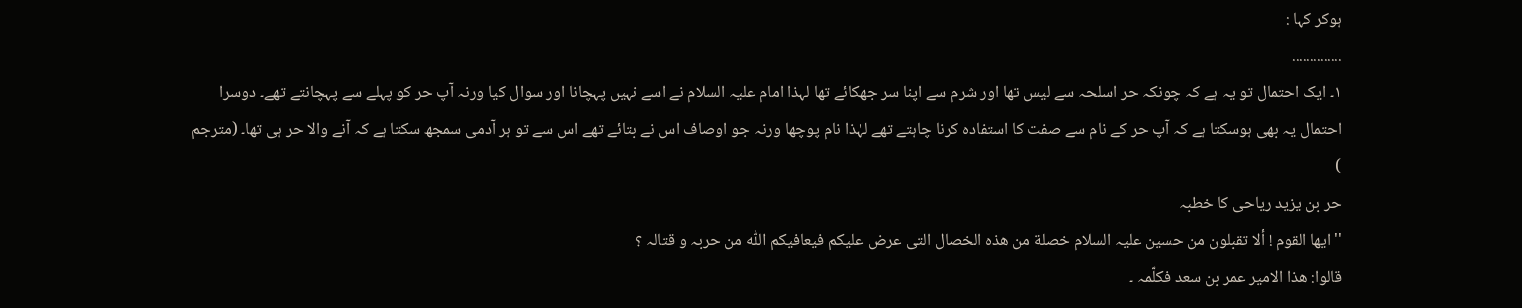ہوکر کہا :
..............
١۔ ایک احتمال تو یہ ہے کہ چونکہ حر اسلحہ سے لیس تھا اور شرم سے اپنا سر جھکائے تھا لہذا امام علیہ السلام نے اسے نہیں پہچانا اور سوال کیا ورنہ آپ حر کو پہلے سے پہچانتے تھے۔ دوسرا احتمال یہ بھی ہوسکتا ہے کہ آپ حر کے نام سے صفت کا استفادہ کرنا چاہتے تھے لہٰذا نام پوچھا ورنہ جو اوصاف اس نے بتائے تھے اس سے تو ہر آدمی سمجھ سکتا ہے کہ آنے والا حر ہی تھا۔ (مترجم )
حر بن یزید ریاحی کا خطبہ
''ایھا القوم ! ألا تقبلون من حسین علیہ السلام خصلة من ھذہ الخصال التی عرض علیکم فیعافیکم اللّٰہ من حربہ و قتالہ ؟
قالوا: ھذا الامیر عمر بن سعد فکلّمہ ۔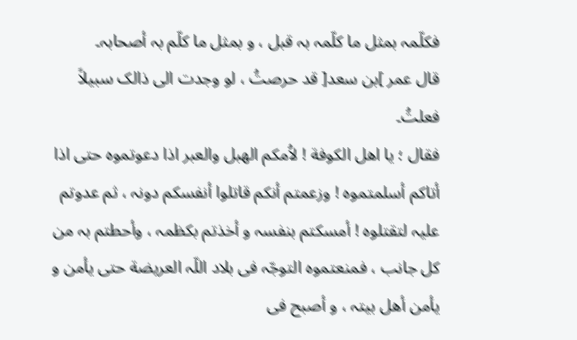فکلّمہ بمثل ما کلّمہ بہ قبل ، و بمثل ما کلّم بہ أصحابہ۔
قال عمر ]بن سعد[ قد حرصتُ ، لو وجدت الی ذالک سبیلاً فعلتُ۔
فقال ؛ یا اھل الکوفة ! لاُمکم الھبل والعبر اذا دعوتموہ حتی اذا أتاکم أسلمتموہ ! وزعمتم أنکم قاتلوا أنفسکم دونہ ، ثم عدوتم علیہ لتقتلوہ ! أمسکتم بنفسہ و أخذتم بکظمہ ، وأحطتم بہ من کل جانب ، فمنعتموہ التوجّہ فی بلاد اللّہ العریضة حتی یأمن و یأمن أھل بیتہ ، و أصبح فی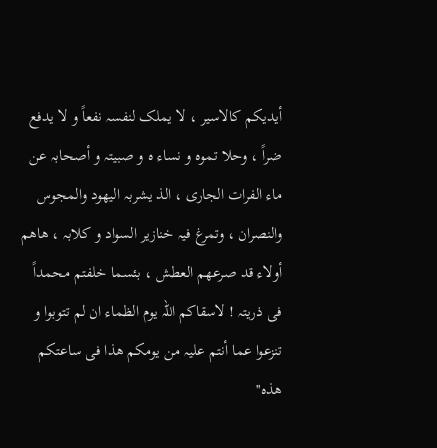أیدیکم کالاسیر ، لا یملک لنفسہ نفعاً و لا یدفع ضراً ، وحلا تموہ و نساء ہ و صبیتہ و أصحابہ عن ماء الفرات الجاری ، الذ یشربہ الیھود والمجوس والنصران ، وتمرغ فیہ خنازیر السواد و کلابہ ، ھاھم أولاء قد صرعھم العطش ، بئسما خلفتم محمداً فی ذریتہ ! لاسقاکم اللّہ یوم الظماء ان لم تتوبوا و تنزعوا عما أنتم علیہ من یومکم ھذا فی ساعتکم ھذہ''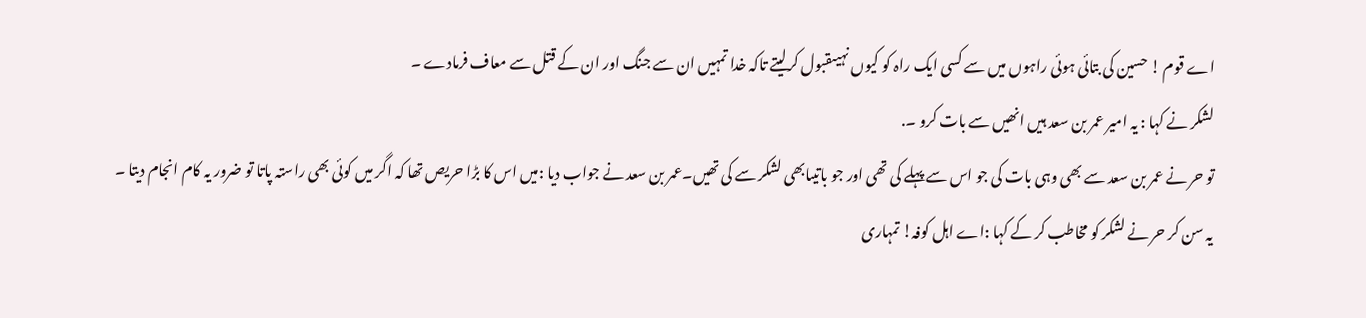اے قوم ! حسین کی بتائی ہوئی راہوں میں سے کسی ایک راہ کو کیوں نہیںقبول کرلیتے تاکہ خدا تمہیں ان سے جنگ اور ان کے قتل سے معاف فرمادے ۔
لشکر نے کہا : یہ امیر عمر بن سعد ہیں انھیں سے بات کرو ۔.
تو حر نے عمر بن سعد سے بھی وہی بات کی جو اس سے پہلے کی تھی اور جو باتیںابھی لشکر سے کی تھیں۔عمر بن سعد نے جواب دیا :میں اس کا بڑا حریص تھا کہ اگر میں کوئی بھی راستہ پاتا تو ضرور یہ کام انجام دیتا ۔
یہ سن کر حر نے لشکر کو مخاطب کر کے کہا :اے اہل کوفہ! تمہاری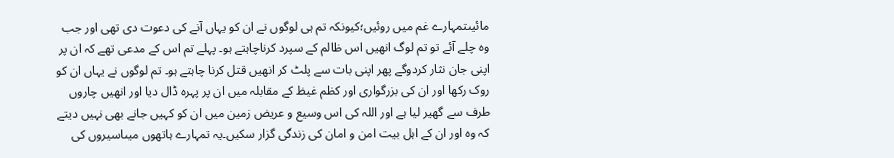مائیںتمہارے غم میں روئیں؛کیونکہ تم ہی لوگوں نے ان کو یہاں آنے کی دعوت دی تھی اور جب وہ چلے آئے تو تم لوگ انھیں اس ظالم کے سپرد کرناچاہتے ہو۔ پہلے تم اس کے مدعی تھے کہ ان پر اپنی جان نثار کردوگے پھر اپنی بات سے پلٹ کر انھیں قتل کرنا چاہتے ہو۔ تم لوگوں نے یہاں ان کو روک رکھا اور ان کی بزرگواری اور کظم غیظ کے مقابلہ میں ان پر پہرہ ڈال دیا اور انھیں چاروں طرف سے گھیر لیا ہے اور اللہ کی اس وسیع و عریض زمین میں ان کو کہیں جانے بھی نہیں دیتے کہ وہ اور ان کے اہل بیت امن و امان کی زندگی گزار سکیں۔یہ تمہارے ہاتھوں میںاسیروں کی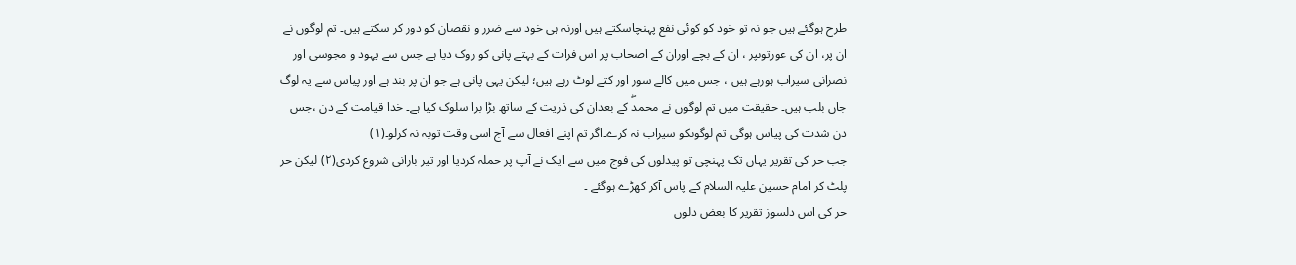طرح ہوگئے ہیں جو نہ تو خود کو کوئی نفع پہنچاسکتے ہیں اورنہ ہی خود سے ضرر و نقصان کو دور کر سکتے ہیں۔ تم لوگوں نے ان پر، ان کی عورتوںپر ، ان کے بچے اوران کے اصحاب پر اس فرات کے بہتے پانی کو روک دیا ہے جس سے یہود و مجوسی اور نصرانی سیراب ہورہے ہیں ، جس میں کالے سور اور کتے لوٹ رہے ہیں؛ لیکن یہی پانی ہے جو ان پر بند ہے اور پیاس سے یہ لوگ جاں بلب ہیں۔ حقیقت میں تم لوگوں نے محمدۖ کے بعدان کی ذریت کے ساتھ بڑا برا سلوک کیا ہے۔ خدا قیامت کے دن ،جس دن شدت کی پیاس ہوگی تم لوگوںکو سیراب نہ کرے۔اگر تم اپنے افعال سے آج اسی وقت توبہ نہ کرلو۔(١)
جب حر کی تقریر یہاں تک پہنچی تو پیدلوں کی فوج میں سے ایک نے آپ پر حملہ کردیا اور تیر بارانی شروع کردی(٢) لیکن حر پلٹ کر امام حسین علیہ السلام کے پاس آکر کھڑے ہوگئے ۔
حر کی اس دلسوز تقریر کا بعض دلوں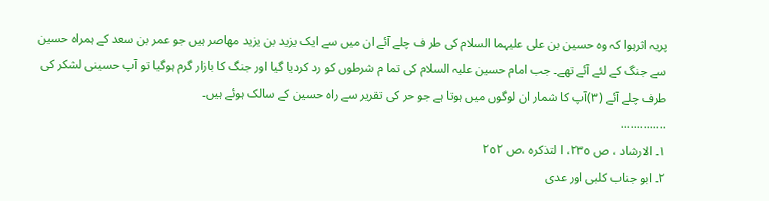پریہ اثرہوا کہ وہ حسین بن علی علیہما السلام کی طر ف چلے آئے ان میں سے ایک یزید بن یزید مھاصر ہیں جو عمر بن سعد کے ہمراہ حسین سے جنگ کے لئے آئے تھے۔ جب امام حسین علیہ السلام کی تما م شرطوں کو رد کردیا گیا اور جنگ کا بازار گرم ہوگیا تو آپ حسینی لشکر کی طرف چلے آئے (٣)آپ کا شمار ان لوگوں میں ہوتا ہے جو حر کی تقریر سے راہ حسین کے سالک ہوئے ہیں۔
..............
١۔ الارشاد ، ص ٢٣٥، ا لتذکرہ ،ص ٢٥٢
٢۔ ابو جناب کلبی اور عدی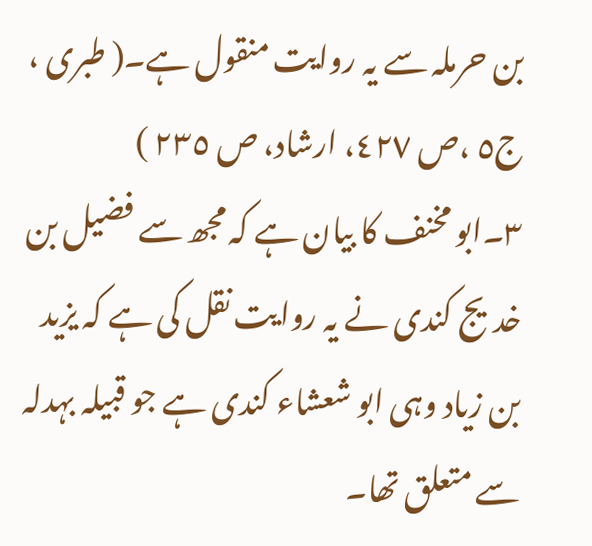بن حرملہ سے یہ روایت منقول ہے۔( طبری ، ج٥ ،ص ٤٢٧، ارشاد، ص ٢٣٥ )
٣۔ابو مخنف کا بیان ہے کہ مجھ سے فضیل بن خدیج کندی نے یہ روایت نقل کی ہے کہ یزید بن زیاد وہی ابو شعشاء کندی ہے جو قبیلہ بہدلہ سے متعلق تھا۔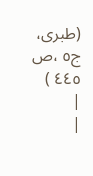(طبری، ج٥ ،ص ٤٤٥ )
|
|